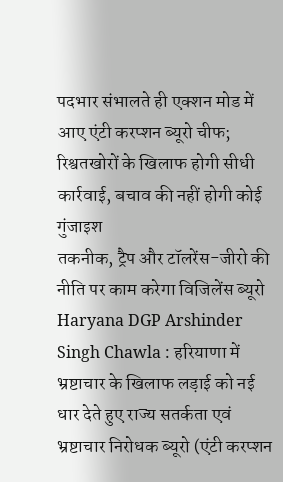पदभार संभालते ही एक्शन मोड में आए एंटी करप्शन ब्यूरो चीफ; रिश्वतखोरों के खिलाफ होगी सीधी कार्रवाई, बचाव की नहीं होगी कोई गुंजाइश
तकनीक, ट्रैप और टॉलरेंस-जीरो की नीति पर काम करेगा विजिलेंस ब्यूरो
Haryana DGP Arshinder Singh Chawla : हरियाणा में भ्रष्टाचार के खिलाफ लड़ाई को नई धार देते हुए राज्य सतर्कता एवं भ्रष्टाचार निरोधक ब्यूरो (एंटी करप्शन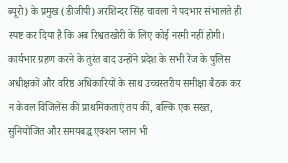ब्यूरो) के प्रमुख (डीजीपी) अरशिन्दर सिंह चावला ने पदभार संभालते ही स्पष्ट कर दिया है कि अब रिश्वतखोरी के लिए कोई नरमी नहीं होगी। कार्यभार ग्रहण करने के तुरंत बाद उन्होंने प्रदेश के सभी रेंज के पुलिस अधीक्षकों और वरिष्ठ अधिकारियों के साथ उच्चस्तरीय समीक्षा बैठक कर न केवल विजिलेंस की प्राथमिकताएं तय कीं, बल्कि एक सख्त, सुनियोजित और समयबद्ध एक्शन प्लान भी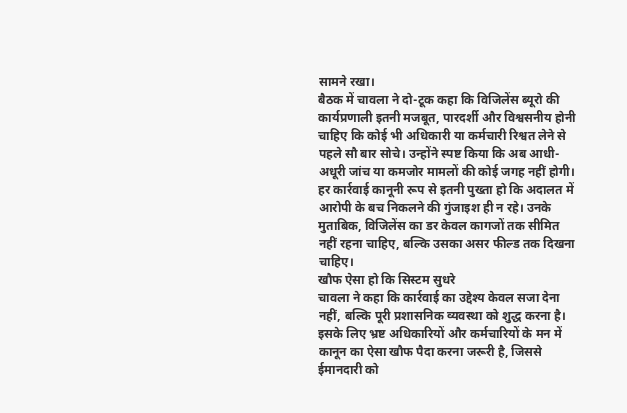सामने रखा।
बैठक में चावला ने दो-टूक कहा कि विजिलेंस ब्यूरो की कार्यप्रणाली इतनी मजबूत, पारदर्शी और विश्वसनीय होनी चाहिए कि कोई भी अधिकारी या कर्मचारी रिश्वत लेने से पहले सौ बार सोचे। उन्होंने स्पष्ट किया कि अब आधी-अधूरी जांच या कमजोर मामलों की कोई जगह नहीं होगी। हर कार्रवाई कानूनी रूप से इतनी पुख्ता हो कि अदालत में आरोपी के बच निकलने की गुंजाइश ही न रहे। उनके मुताबिक, विजिलेंस का डर केवल कागजों तक सीमित नहीं रहना चाहिए, बल्कि उसका असर फील्ड तक दिखना चाहिए।
खौफ ऐसा हो कि सिस्टम सुधरे
चावला ने कहा कि कार्रवाई का उद्देश्य केवल सजा देना नहीं, बल्कि पूरी प्रशासनिक व्यवस्था को शुद्ध करना है। इसके लिए भ्रष्ट अधिकारियों और कर्मचारियों के मन में कानून का ऐसा खौफ पैदा करना जरूरी है, जिससे ईमानदारी को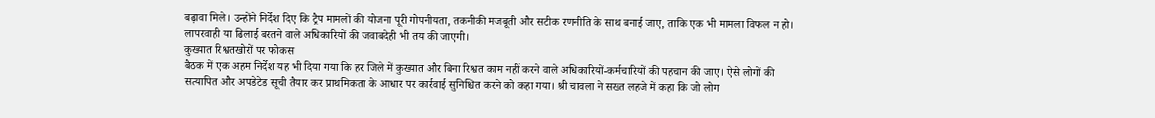बढ़ावा मिले। उन्होंने निर्देश दिए कि ट्रैप मामलों की योजना पूरी गोपनीयता, तकनीकी मजबूती और सटीक रणनीति के साथ बनाई जाए, ताकि एक भी मामला विफल न हो। लापरवाही या ढिलाई बरतने वाले अधिकारियों की जवाबदेही भी तय की जाएगी।
कुख्यात रिश्वतखोरों पर फोकस
बैठक में एक अहम निर्देश यह भी दिया गया कि हर जिले में कुख्यात और बिना रिश्वत काम नहीं करने वाले अधिकारियों-कर्मचारियों की पहचान की जाए। ऐसे लोगों की सत्यापित और अपडेटेड सूची तैयार कर प्राथमिकता के आधार पर कार्रवाई सुनिश्चित करने को कहा गया। श्री चावला ने सख्त लहजे में कहा कि जो लोग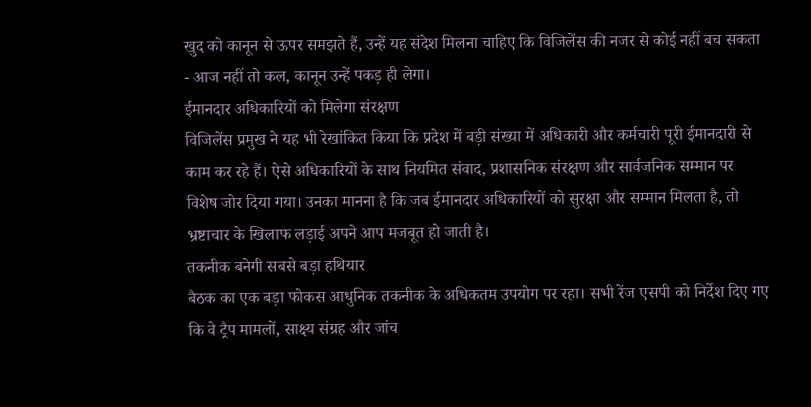खुद को कानून से ऊपर समझते हैं, उन्हें यह संदेश मिलना चाहिए कि विजिलेंस की नजर से कोई नहीं बच सकता - आज नहीं तो कल, कानून उन्हें पकड़ ही लेगा।
ईमानदार अधिकारियों को मिलेगा संरक्षण
विजिलेंस प्रमुख ने यह भी रेखांकित किया कि प्रदेश में बड़ी संख्या में अधिकारी और कर्मचारी पूरी ईमानदारी से काम कर रहे हैं। ऐसे अधिकारियों के साथ नियमित संवाद, प्रशासनिक संरक्षण और सार्वजनिक सम्मान पर विशेष जोर दिया गया। उनका मानना है कि जब ईमानदार अधिकारियों को सुरक्षा और सम्मान मिलता है, तो भ्रष्टाचार के खिलाफ लड़ाई अपने आप मजबूत हो जाती है।
तकनीक बनेगी सबसे बड़ा हथियार
बैठक का एक बड़ा फोकस आधुनिक तकनीक के अधिकतम उपयोग पर रहा। सभी रेंज एसपी को निर्देश दिए गए कि वे ट्रैप मामलों, साक्ष्य संग्रह और जांच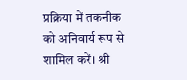प्रक्रिया में तकनीक को अनिवार्य रूप से शामिल करें। श्री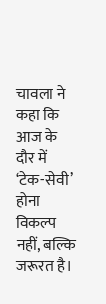चावला ने कहा कि आज के दौर में ‘टेक-सेवी’ होना विकल्प नहीं, बल्कि जरूरत है।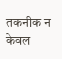तकनीक न केवल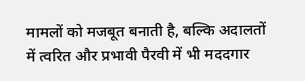मामलों को मजबूत बनाती है, बल्कि अदालतों में त्वरित और प्रभावी पैरवी में भी मददगार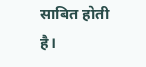साबित होती है।